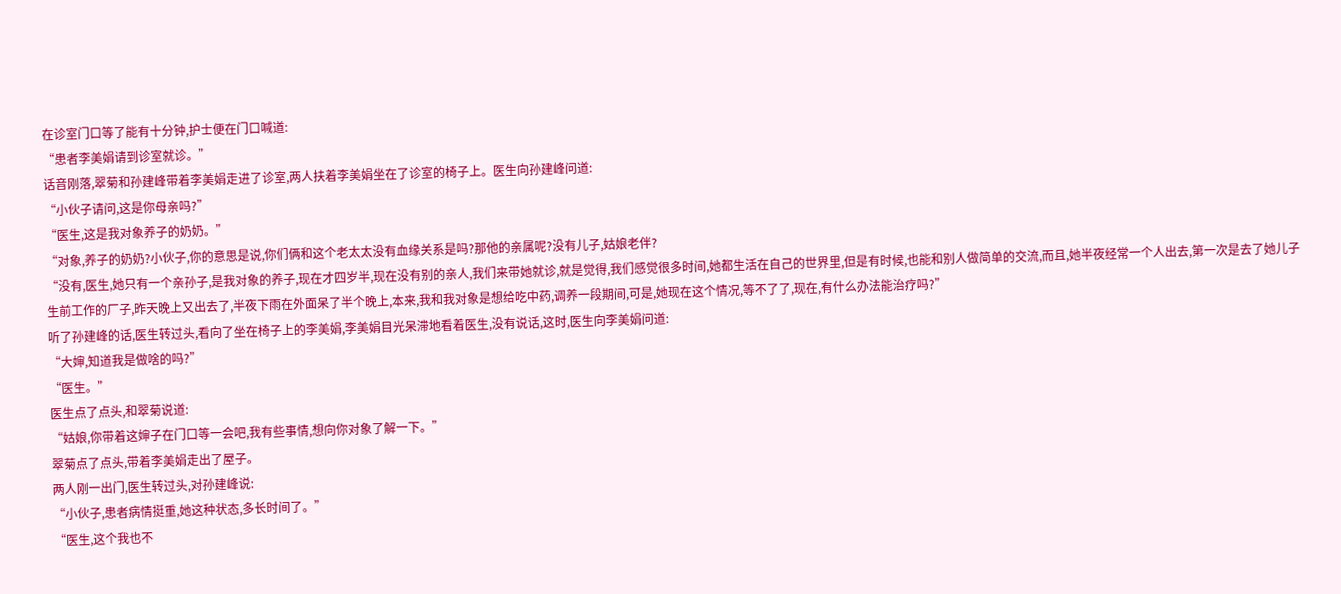在诊室门口等了能有十分钟,护士便在门口喊道:
“患者李美娟请到诊室就诊。”
话音刚落,翠菊和孙建峰带着李美娟走进了诊室,两人扶着李美娟坐在了诊室的椅子上。医生向孙建峰问道:
“小伙子请问,这是你母亲吗?”
“医生,这是我对象养子的奶奶。”
“对象,养子的奶奶?小伙子,你的意思是说,你们俩和这个老太太没有血缘关系是吗?那他的亲属呢?没有儿子,姑娘老伴?
“没有,医生,她只有一个亲孙子,是我对象的养子,现在才四岁半,现在没有别的亲人,我们来带她就诊,就是觉得,我们感觉很多时间,她都生活在自己的世界里,但是有时候,也能和别人做简单的交流,而且,她半夜经常一个人出去,第一次是去了她儿子生前工作的厂子,昨天晚上又出去了,半夜下雨在外面呆了半个晚上,本来,我和我对象是想给吃中药,调养一段期间,可是,她现在这个情况,等不了了,现在,有什么办法能治疗吗?”
听了孙建峰的话,医生转过头,看向了坐在椅子上的李美娟,李美娟目光呆滞地看着医生,没有说话,这时,医生向李美娟问道:
“大婶,知道我是做啥的吗?”
“医生。”
医生点了点头,和翠菊说道:
“姑娘,你带着这婶子在门口等一会吧,我有些事情,想向你对象了解一下。”
翠菊点了点头,带着李美娟走出了屋子。
两人刚一出门,医生转过头,对孙建峰说:
“小伙子,患者病情挺重,她这种状态,多长时间了。”
“医生,这个我也不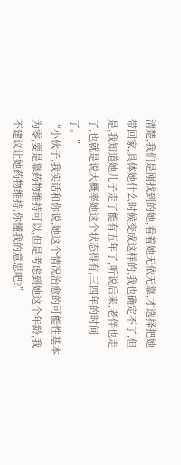清楚,我们是刚找到的她,看着她无依无靠,才选择把她带回家,具体她什么时候变成这样的,我也确定不了,但是,我知道她儿子走了能有五年了,听说后来,老伴也走了,也就是说大概率她这个状态得有,三四年的时间了。”
“小伙子,我实话和你说,她这个情况治愈的可能性基本为零,要是靠药物维持可以,但是考虑到她这个年龄,我不建议让她药物维持,你懂我的意思吧?”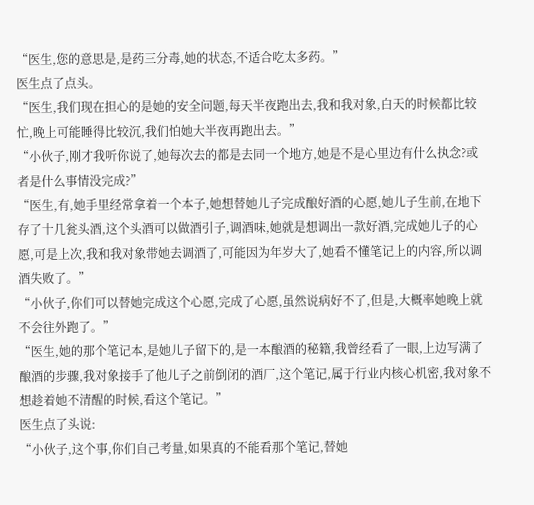“医生,您的意思是,是药三分毒,她的状态,不适合吃太多药。”
医生点了点头。
“医生,我们现在担心的是她的安全问题,每天半夜跑出去,我和我对象,白天的时候都比较忙,晚上可能睡得比较沉,我们怕她大半夜再跑出去。”
“小伙子,刚才我听你说了,她每次去的都是去同一个地方,她是不是心里边有什么执念?或者是什么事情没完成?”
“医生,有,她手里经常拿着一个本子,她想替她儿子完成酿好酒的心愿,她儿子生前,在地下存了十几瓮头酒,这个头酒可以做酒引子,调酒味,她就是想调出一款好酒,完成她儿子的心愿,可是上次,我和我对象带她去调酒了,可能因为年岁大了,她看不懂笔记上的内容,所以调酒失败了。”
“小伙子,你们可以替她完成这个心愿,完成了心愿,虽然说病好不了,但是,大概率她晚上就不会往外跑了。”
“医生,她的那个笔记本,是她儿子留下的,是一本酿酒的秘籍,我曾经看了一眼,上边写满了酿酒的步骤,我对象接手了他儿子之前倒闭的酒厂,这个笔记,属于行业内核心机密,我对象不想趁着她不清醒的时候,看这个笔记。”
医生点了头说:
“小伙子,这个事,你们自己考量,如果真的不能看那个笔记,替她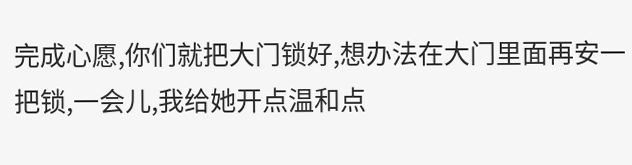完成心愿,你们就把大门锁好,想办法在大门里面再安一把锁,一会儿,我给她开点温和点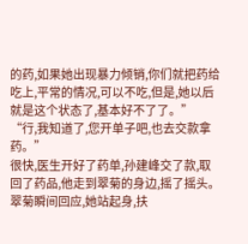的药,如果她出现暴力倾销,你们就把药给吃上,平常的情况,可以不吃,但是,她以后就是这个状态了,基本好不了了。”
“行,我知道了,您开单子吧,也去交款拿药。”
很快,医生开好了药单,孙建峰交了款,取回了药品,他走到翠菊的身边,摇了摇头。
翠菊瞬间回应,她站起身,扶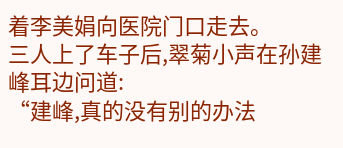着李美娟向医院门口走去。
三人上了车子后,翠菊小声在孙建峰耳边问道:
“建峰,真的没有别的办法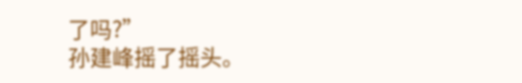了吗?”
孙建峰摇了摇头。